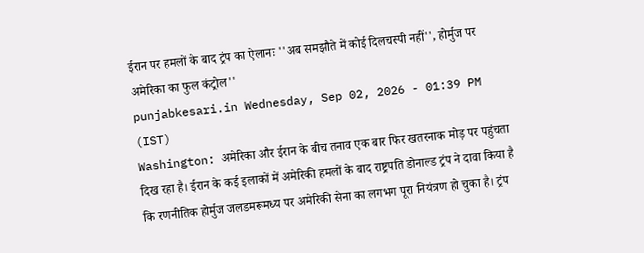ईरान पर हमलों के बाद ट्रंप का ऐलानः ''अब समझौते में कोई दिलचस्पी नहीं'', होर्मुज पर अमेरिका का फुल कंट्रोल''
punjabkesari.in Wednesday, Sep 02, 2026 - 01:39 PM (IST)
Washington: अमेरिका और ईरान के बीच तनाव एक बार फिर खतरनाक मोड़ पर पहुंचता दिख रहा है। ईरान के कई इलाकों में अमेरिकी हमलों के बाद राष्ट्रपति डोनाल्ड ट्रंप ने दावा किया है कि रणनीतिक होर्मुज जलडमरूमध्य पर अमेरिकी सेना का लगभग पूरा नियंत्रण हो चुका है। ट्रंप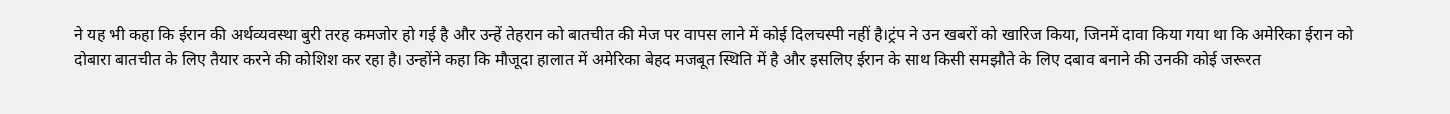ने यह भी कहा कि ईरान की अर्थव्यवस्था बुरी तरह कमजोर हो गई है और उन्हें तेहरान को बातचीत की मेज पर वापस लाने में कोई दिलचस्पी नहीं है।ट्रंप ने उन खबरों को खारिज किया, जिनमें दावा किया गया था कि अमेरिका ईरान को दोबारा बातचीत के लिए तैयार करने की कोशिश कर रहा है। उन्होंने कहा कि मौजूदा हालात में अमेरिका बेहद मजबूत स्थिति में है और इसलिए ईरान के साथ किसी समझौते के लिए दबाव बनाने की उनकी कोई जरूरत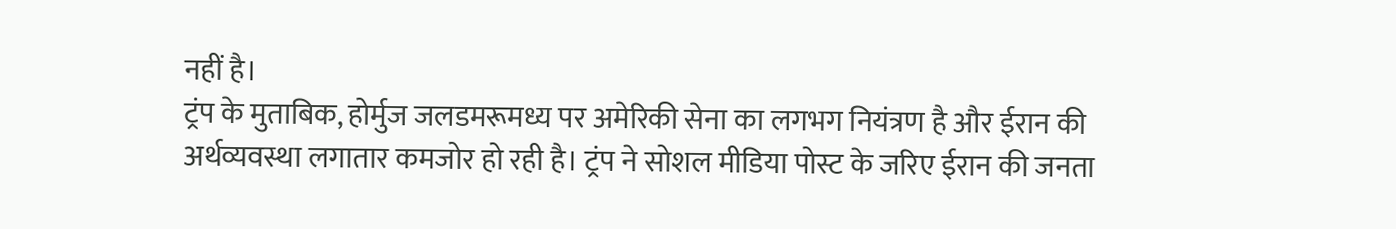नहीं है।
ट्रंप के मुताबिक, होर्मुज जलडमरूमध्य पर अमेरिकी सेना का लगभग नियंत्रण है और ईरान की अर्थव्यवस्था लगातार कमजोर हो रही है। ट्रंप ने सोशल मीडिया पोस्ट के जरिए ईरान की जनता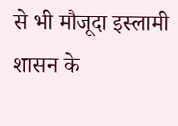से भी मौजूदा इस्लामी शासन के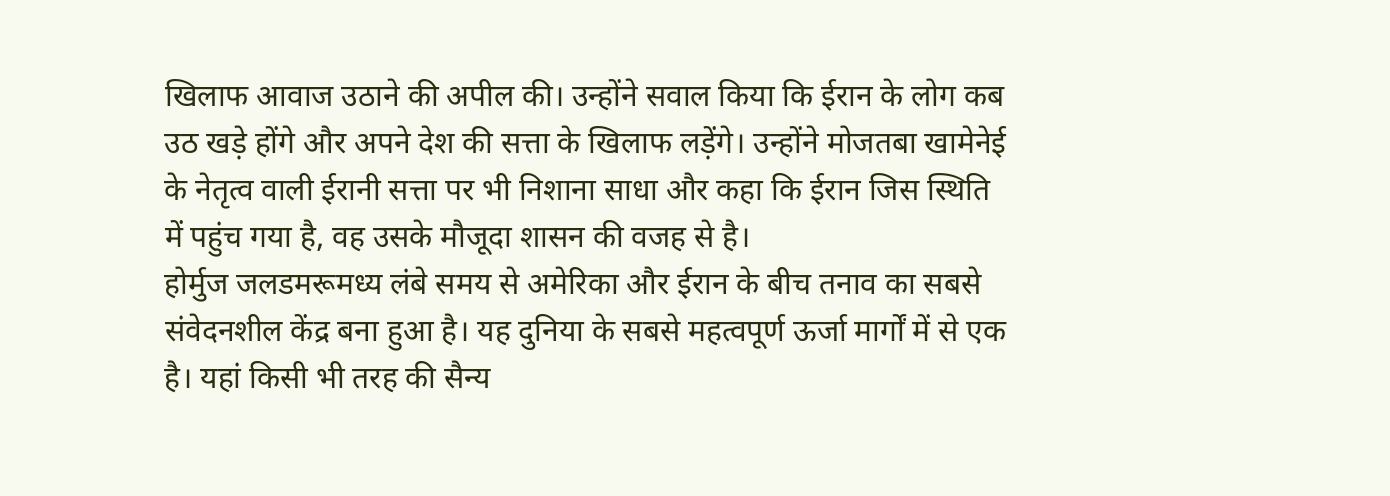खिलाफ आवाज उठाने की अपील की। उन्होंने सवाल किया कि ईरान के लोग कब उठ खड़े होंगे और अपने देश की सत्ता के खिलाफ लड़ेंगे। उन्होंने मोजतबा खामेनेई के नेतृत्व वाली ईरानी सत्ता पर भी निशाना साधा और कहा कि ईरान जिस स्थिति में पहुंच गया है, वह उसके मौजूदा शासन की वजह से है।
होर्मुज जलडमरूमध्य लंबे समय से अमेरिका और ईरान के बीच तनाव का सबसे संवेदनशील केंद्र बना हुआ है। यह दुनिया के सबसे महत्वपूर्ण ऊर्जा मार्गों में से एक है। यहां किसी भी तरह की सैन्य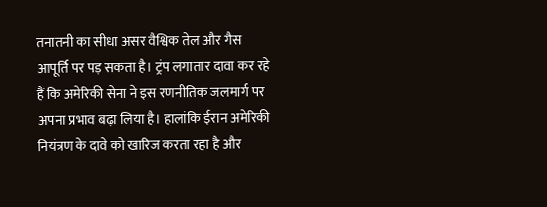तनातनी का सीधा असर वैश्विक तेल और गैस आपूर्ति पर पड़ सकता है। ट्रंप लगातार दावा कर रहे हैं कि अमेरिकी सेना ने इस रणनीतिक जलमार्ग पर अपना प्रभाव बढ़ा लिया है। हालांकि ईरान अमेरिकी नियंत्रण के दावे को खारिज करता रहा है और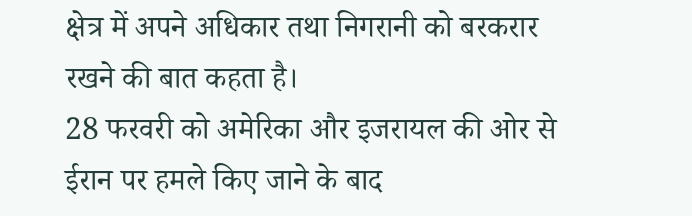क्षेत्र में अपने अधिकार तथा निगरानी को बरकरार रखने की बात कहता है।
28 फरवरी को अमेरिका और इजरायल की ओर से ईरान पर हमले किए जाने के बाद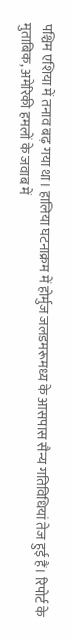पश्चिम एशिया में तनाव बढ़ गया था। हालिया घटनाक्रम में होर्मुज जलडमरूमध्य के आसपास सैन्य गतिविधियां तेज हुई हैं। रिपोर्ट के मुताबिक, अमेरिकी हमलों के जवाब में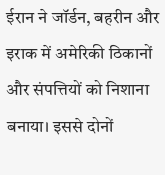ईरान ने जॉर्डन, बहरीन और इराक में अमेरिकी ठिकानों और संपत्तियों को निशाना बनाया। इससे दोनों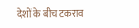देशों के बीच टकराव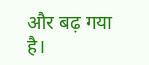और बढ़ गया है।